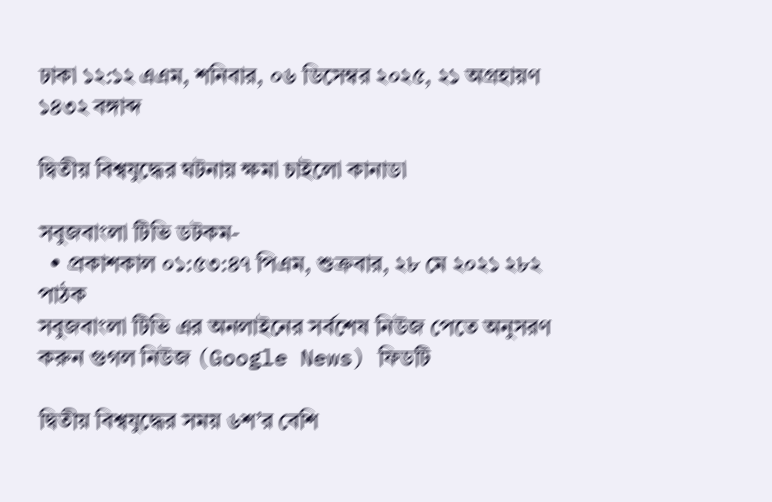ঢাকা ১২:১২ এএম, শনিবার, ০৬ ডিসেম্বর ২০২৫, ২১ অগ্রহায়ণ ১৪৩২ বঙ্গাব্দ

দ্বিতীয় বিশ্বযুদ্ধের ঘটনায় ক্ষমা চাইলো কানাডা

সবুজবাংলা টিভি ডটকম-
  • প্রকাশকাল ০১:৫৩:৪৭ পিএম, শুক্রবার, ২৮ মে ২০২১ ২৮২ পাঠক
সবুজবাংলা টিভি এর অনলাইনের সর্বশেষ নিউজ পেতে অনুসরণ করুন গুগল নিউজ (Google News) ফিডটি

দ্বিতীয় বিশ্বযুদ্ধের সময় ৬শ’র বেশি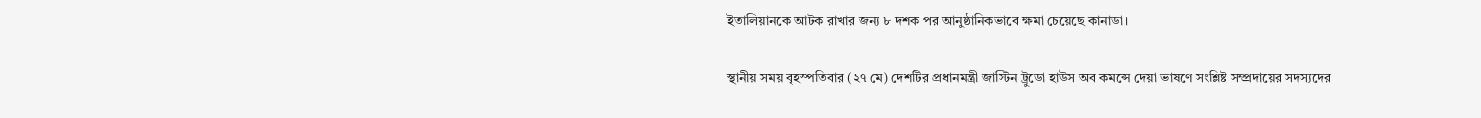ইতালিয়ানকে আটক রাখার জন্য ৮ দশক পর আনুষ্ঠানিকভাবে ক্ষমা চেয়েছে কানাডা।

স্থানীয় সময় বৃহস্পতিবার (২৭ মে) দেশটির প্রধানমন্ত্রী জাস্টিন ট্রুডো হাউস অব কমন্সে দেয়া ভাষণে সংশ্লিষ্ট সম্প্রদায়ের সদস্যদের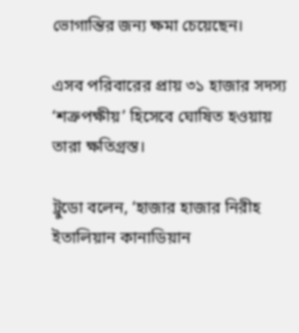ভোগান্তির জন্য ক্ষমা চেয়েছেন।

এসব পরিবারের প্রায় ৩১ হাজার সদস্য ‘শত্রুপক্ষীয়’ হিসেবে ঘোষিত হওয়ায় তারা ক্ষতিগ্রস্ত।

ট্রুডো বলেন, ‘হাজার হাজার নিরীহ ইতালিয়ান কানাডিয়ান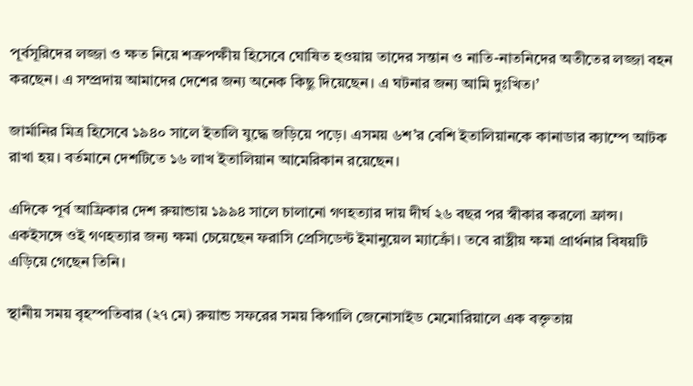পূর্বসূরিদের লজ্জা ও ক্ষত নিয়ে শত্রুপক্ষীয় হিসেবে ঘোষিত হওয়ায় তাদের সন্তান ও নাতি-নাতনিদের অতীতের লজ্জা বহন করছেন। এ সম্প্রদায় আমাদের দেশের জন্য অনেক কিছু দিয়েছেন। এ ঘটনার জন্য আমি দুঃখিত।’

জার্মানির মিত্র হিসেবে ১৯৪০ সালে ইতালি যুদ্ধে জড়িয়ে পড়ে। এসময় ৬শ’র বেশি ইতালিয়ানকে কানাডার ক্যাম্পে আটক রাখা হয়। বর্তমানে দেশটিতে ১৬ লাখ ইতালিয়ান আমেরিকান রয়েছেন।

এদিকে পূর্ব আফ্রিকার দেশ রুয়ান্ডায় ১৯৯৪ সালে চালানো গণহত্যার দায় দীর্ঘ ২৬ বছর পর স্বীকার করলো ফ্রান্স। একইসঙ্গে ওই গণহত্যার জন্য ক্ষমা চেয়েছেন ফরাসি প্রেসিডেন্ট ইমানুয়েল ম্যাক্রোঁ। তবে রাষ্ট্রীয় ক্ষমা প্রার্থনার বিষয়টি এড়িয়ে গেছেন তিনি।

স্থানীয় সময় বৃহস্পতিবার (২৭ মে) রুয়ান্ড সফরের সময় কিগালি জেনোসাইড মেমোরিয়ালে এক বক্তৃতায়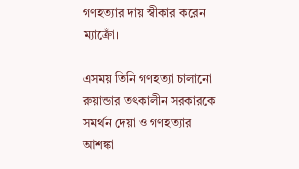গণহত্যার দায় স্বীকার করেন ম্যাক্রোঁ।

এসময় তিনি গণহত্যা চালানো রুয়ান্ডার তৎকালীন সরকারকে সমর্থন দেয়া ও গণহত্যার আশঙ্কা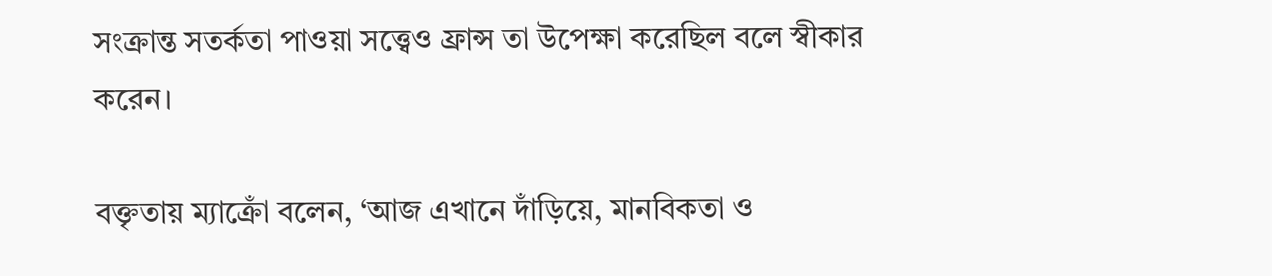সংক্রান্ত সতর্কতা পাওয়া সত্ত্বেও ফ্রান্স তা উপেক্ষা করেছিল বলে স্বীকার করেন।

বক্তৃতায় ম্যাক্রোঁ বলেন, ‘আজ এখানে দাঁড়িয়ে, মানবিকতা ও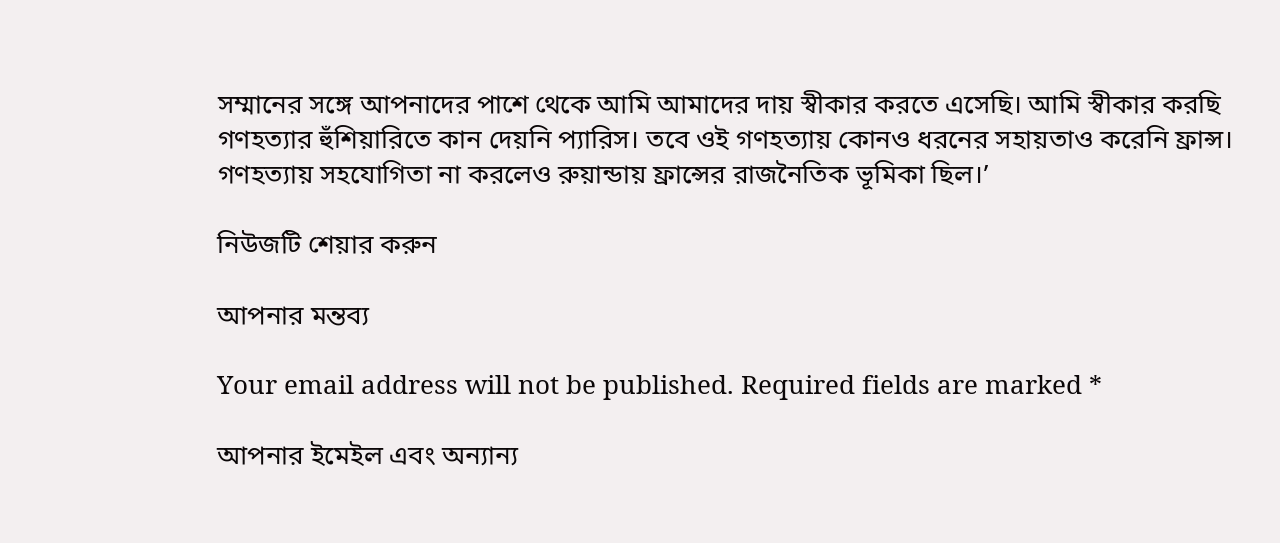সম্মানের সঙ্গে আপনাদের পাশে থেকে আমি আমাদের দায় স্বীকার করতে এসেছি। আমি স্বীকার করছি গণহত্যার হুঁশিয়ারিতে কান দেয়নি প্যারিস। তবে ওই গণহত্যায় কোনও ধরনের সহায়তাও করেনি ফ্রান্স। গণহত্যায় সহযোগিতা না করলেও রুয়ান্ডায় ফ্রান্সের রাজনৈতিক ভূমিকা ছিল।’

নিউজটি শেয়ার করুন

আপনার মন্তব্য

Your email address will not be published. Required fields are marked *

আপনার ইমেইল এবং অন্যান্য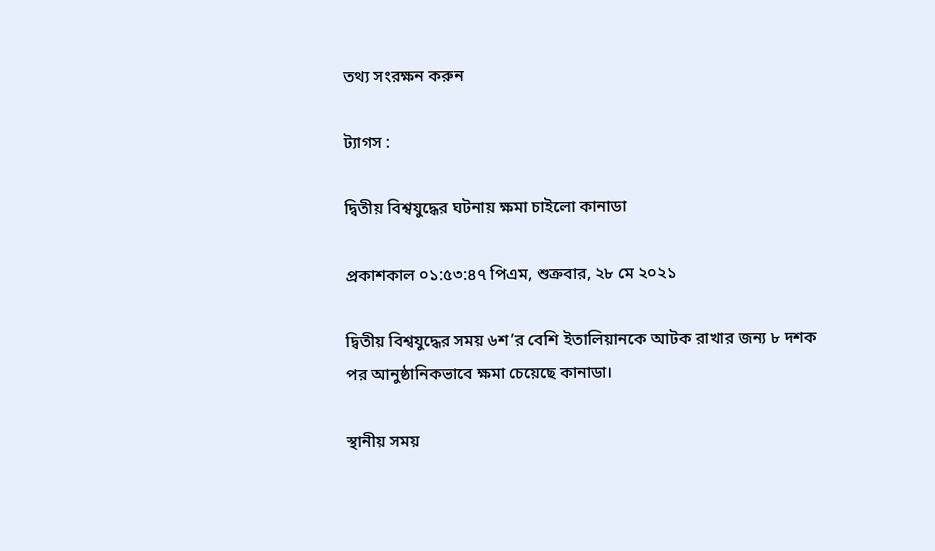তথ্য সংরক্ষন করুন

ট্যাগস :

দ্বিতীয় বিশ্বযুদ্ধের ঘটনায় ক্ষমা চাইলো কানাডা

প্রকাশকাল ০১:৫৩:৪৭ পিএম, শুক্রবার, ২৮ মে ২০২১

দ্বিতীয় বিশ্বযুদ্ধের সময় ৬শ’র বেশি ইতালিয়ানকে আটক রাখার জন্য ৮ দশক পর আনুষ্ঠানিকভাবে ক্ষমা চেয়েছে কানাডা।

স্থানীয় সময়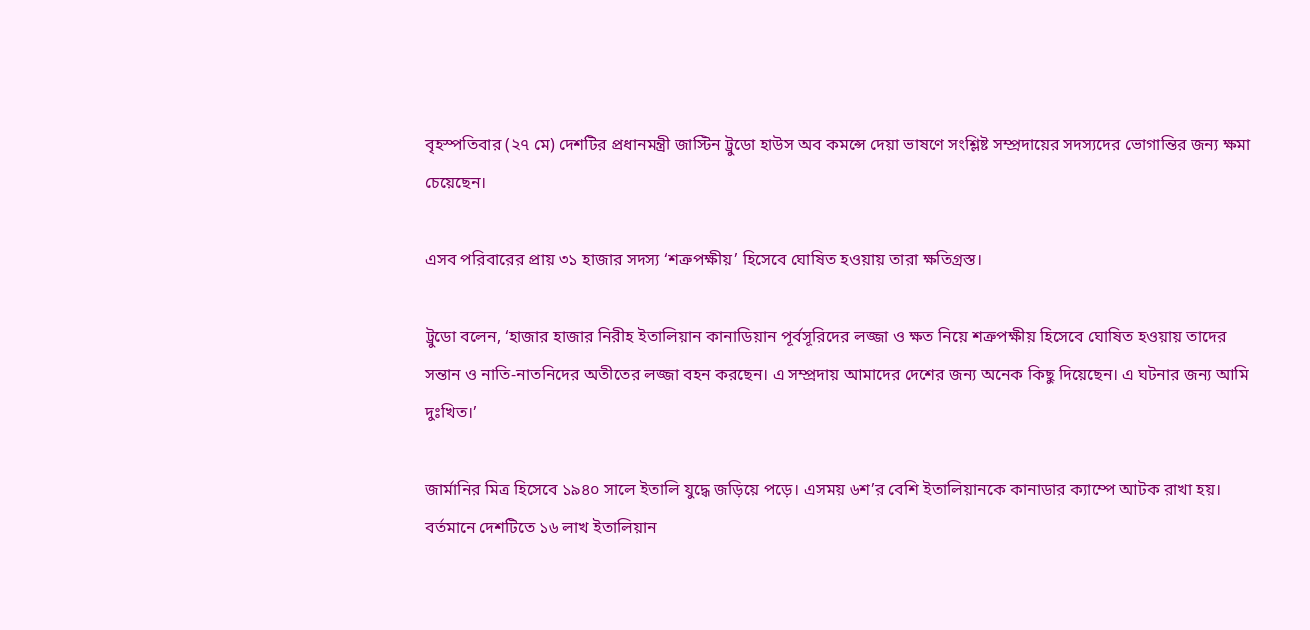বৃহস্পতিবার (২৭ মে) দেশটির প্রধানমন্ত্রী জাস্টিন ট্রুডো হাউস অব কমন্সে দেয়া ভাষণে সংশ্লিষ্ট সম্প্রদায়ের সদস্যদের ভোগান্তির জন্য ক্ষমা চেয়েছেন।

এসব পরিবারের প্রায় ৩১ হাজার সদস্য ‘শত্রুপক্ষীয়’ হিসেবে ঘোষিত হওয়ায় তারা ক্ষতিগ্রস্ত।

ট্রুডো বলেন, ‘হাজার হাজার নিরীহ ইতালিয়ান কানাডিয়ান পূর্বসূরিদের লজ্জা ও ক্ষত নিয়ে শত্রুপক্ষীয় হিসেবে ঘোষিত হওয়ায় তাদের সন্তান ও নাতি-নাতনিদের অতীতের লজ্জা বহন করছেন। এ সম্প্রদায় আমাদের দেশের জন্য অনেক কিছু দিয়েছেন। এ ঘটনার জন্য আমি দুঃখিত।’

জার্মানির মিত্র হিসেবে ১৯৪০ সালে ইতালি যুদ্ধে জড়িয়ে পড়ে। এসময় ৬শ’র বেশি ইতালিয়ানকে কানাডার ক্যাম্পে আটক রাখা হয়। বর্তমানে দেশটিতে ১৬ লাখ ইতালিয়ান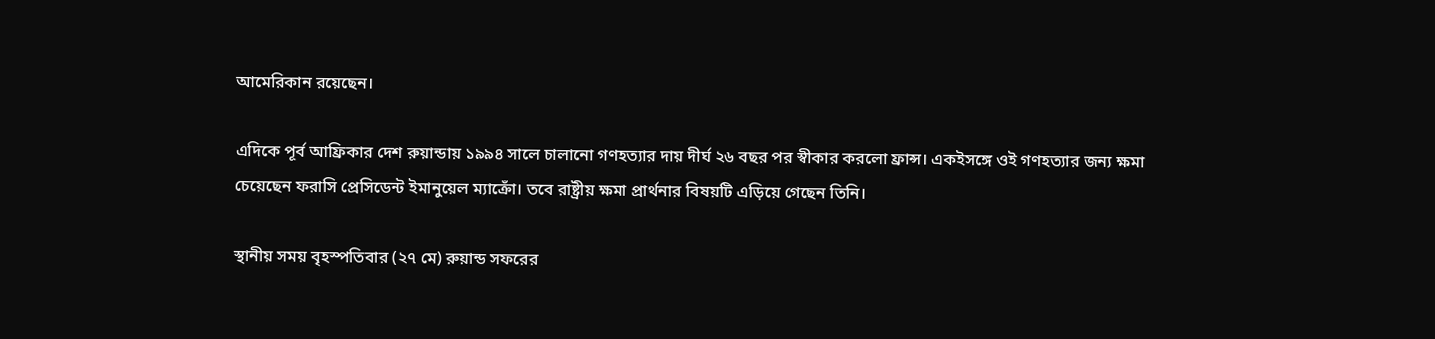আমেরিকান রয়েছেন।

এদিকে পূর্ব আফ্রিকার দেশ রুয়ান্ডায় ১৯৯৪ সালে চালানো গণহত্যার দায় দীর্ঘ ২৬ বছর পর স্বীকার করলো ফ্রান্স। একইসঙ্গে ওই গণহত্যার জন্য ক্ষমা চেয়েছেন ফরাসি প্রেসিডেন্ট ইমানুয়েল ম্যাক্রোঁ। তবে রাষ্ট্রীয় ক্ষমা প্রার্থনার বিষয়টি এড়িয়ে গেছেন তিনি।

স্থানীয় সময় বৃহস্পতিবার (২৭ মে) রুয়ান্ড সফরের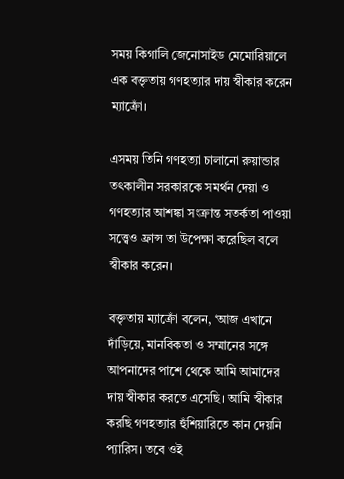সময় কিগালি জেনোসাইড মেমোরিয়ালে এক বক্তৃতায় গণহত্যার দায় স্বীকার করেন ম্যাক্রোঁ।

এসময় তিনি গণহত্যা চালানো রুয়ান্ডার তৎকালীন সরকারকে সমর্থন দেয়া ও গণহত্যার আশঙ্কা সংক্রান্ত সতর্কতা পাওয়া সত্ত্বেও ফ্রান্স তা উপেক্ষা করেছিল বলে স্বীকার করেন।

বক্তৃতায় ম্যাক্রোঁ বলেন, ‘আজ এখানে দাঁড়িয়ে, মানবিকতা ও সম্মানের সঙ্গে আপনাদের পাশে থেকে আমি আমাদের দায় স্বীকার করতে এসেছি। আমি স্বীকার করছি গণহত্যার হুঁশিয়ারিতে কান দেয়নি প্যারিস। তবে ওই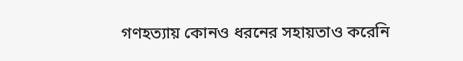গণহত্যায় কোনও ধরনের সহায়তাও করেনি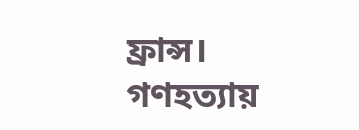ফ্রান্স। গণহত্যায়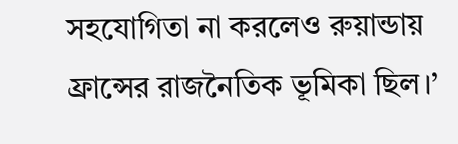সহযোগিতা না করলেও রুয়ান্ডায় ফ্রান্সের রাজনৈতিক ভূমিকা ছিল।’